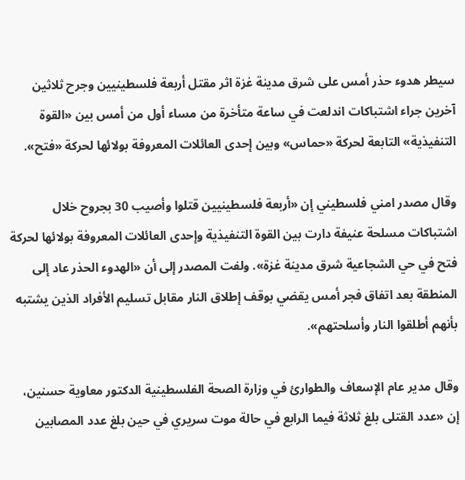سيطر هدوء حذر أمس على شرق مدينة غزة اثر مقتل أربعة فلسطينيين وجرح ثلاثين آخرين جراء اشتباكات اندلعت في ساعة متأخرة من مساء أول من أمس بين «القوة التنفيذية» التابعة لحركة «حماس» وبين إحدى العائلات المعروفة بولائها لحركة «فتح».

وقال مصدر امني فلسطيني إن «أربعة فلسطينيين قتلوا وأصيب 30 بجروح خلال اشتباكات مسلحة عنيفة دارت بين القوة التنفيذية وإحدى العائلات المعروفة بولائها لحركة فتح في حي الشجاعية شرق مدينة غزة». ولفت المصدر إلى أن «الهدوء الحذر عاد إلى المنطقة بعد اتفاق فجر أمس يقضي بوقف إطلاق النار مقابل تسليم الأفراد الذين يشتبه بأنهم أطلقوا النار وأسلحتهم».

وقال مدير عام الإسعاف والطوارئ في وزارة الصحة الفلسطينية الدكتور معاوية حسنين، إن «عدد القتلى بلغ ثلاثة فيما الرابع في حالة موت سريري في حين بلغ عدد المصابين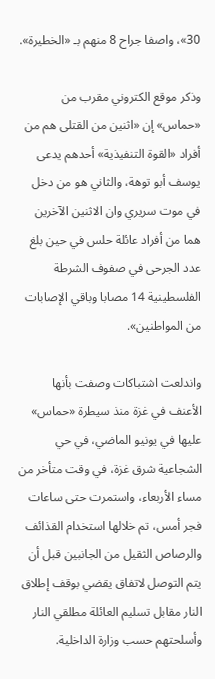30»، واصفا جراح 8 منهم بـ «الخطيرة».

وذكر موقع الكتروني مقرب من «حماس» إن «اثنين من القتلى هم من أفراد «القوة التنفيذية» أحدهم يدعى يوسف أبو توهة، والثاني هو من دخل في موت سريري وان الاثنين الآخرين هما من أفراد عائلة حلس في حين بلغ عدد الجرحى في صفوف الشرطة الفلسطينية 14 مصابا وباقي الإصابات من المواطنين».

واندلعت اشتباكات وصفت بأنها الأعنف في غزة منذ سيطرة «حماس» عليها في يونيو الماضي، في حي الشجاعية شرق غزة، في وقت متأخر من مساء الأربعاء، واستمرت حتى ساعات فجر أمس، تم خلالها استخدام القذائف والرصاص الثقيل من الجانبين قبل أن يتم التوصل لاتفاق يقضي بوقف إطلاق النار مقابل تسليم العائلة مطلقي النار وأسلحتهم حسب وزارة الداخلية.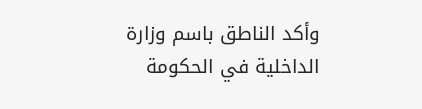وأكد الناطق باسم وزارة الداخلية في الحكومة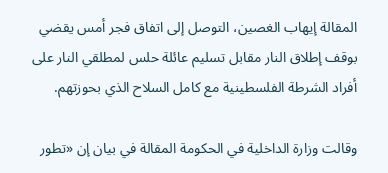المقالة إيهاب الغصين، التوصل إلى اتفاق فجر أمس يقضي بوقف إطلاق النار مقابل تسليم عائلة حلس لمطلقي النار على أفراد الشرطة الفلسطينية مع كامل السلاح الذي بحوزتهم.

وقالت وزارة الداخلية في الحكومة المقالة في بيان إن «تطور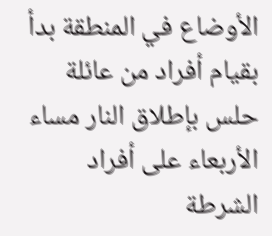الأوضاع في المنطقة بدأ بقيام أفراد من عائلة حلس بإطلاق النار مساء الأربعاء على أفراد الشرطة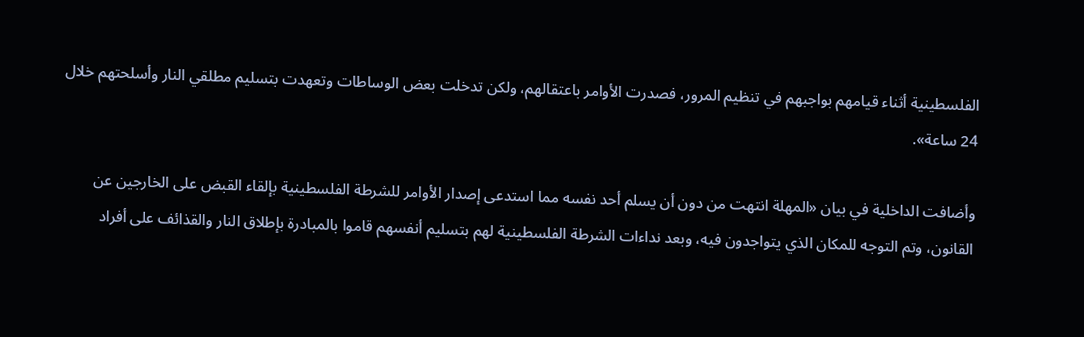الفلسطينية أثناء قيامهم بواجبهم في تنظيم المرور، فصدرت الأوامر باعتقالهم، ولكن تدخلت بعض الوساطات وتعهدت بتسليم مطلقي النار وأسلحتهم خلال 24 ساعة».

وأضافت الداخلية في بيان «المهلة انتهت من دون أن يسلم أحد نفسه مما استدعى إصدار الأوامر للشرطة الفلسطينية بإلقاء القبض على الخارجين عن القانون، وتم التوجه للمكان الذي يتواجدون فيه، وبعد نداءات الشرطة الفلسطينية لهم بتسليم أنفسهم قاموا بالمبادرة بإطلاق النار والقذائف على أفراد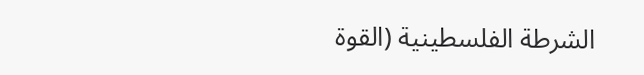الشرطة الفلسطينية (القوة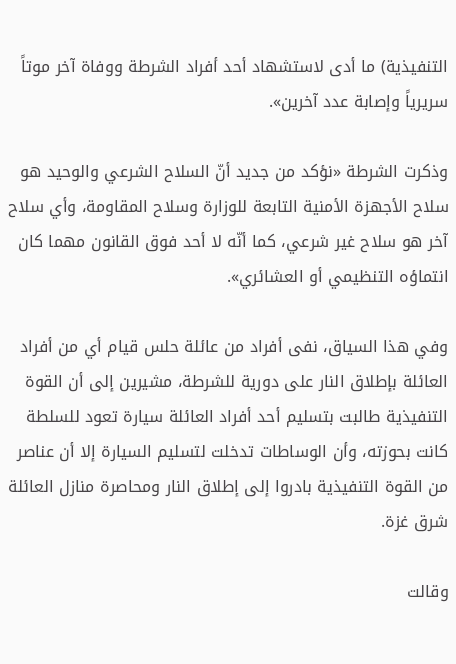التنفيذية) ما أدى لاستشهاد أحد أفراد الشرطة ووفاة آخر موتاً سريرياً وإصابة عدد آخرين».

وذكرت الشرطة «نؤكد من جديد أنّ السلاح الشرعي والوحيد هو سلاح الأجهزة الأمنية التابعة للوزارة وسلاح المقاومة، وأي سلاح آخر هو سلاح غير شرعي، كما أنّه لا أحد فوق القانون مهما كان انتماؤه التنظيمي أو العشائري».

وفي هذا السياق، نفى أفراد من عائلة حلس قيام أي من أفراد العائلة بإطلاق النار على دورية للشرطة، مشيرين إلى أن القوة التنفيذية طالبت بتسليم أحد أفراد العائلة سيارة تعود للسلطة كانت بحوزته، وأن الوساطات تدخلت لتسليم السيارة إلا أن عناصر من القوة التنفيذية بادروا إلى إطلاق النار ومحاصرة منازل العائلة شرق غزة.

وقالت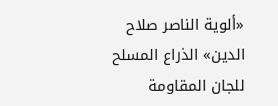«ألوية الناصر صلاح الدين» الذراع المسلح للجان المقاومة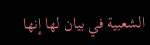الشعبية في بيان لها إنها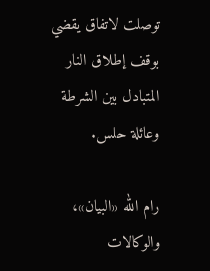توصلت لاتفاق يقضي بوقف إطلاق النار المتبادل بين الشرطة وعائلة حلس.

رام الله «البيان»، والوكالات